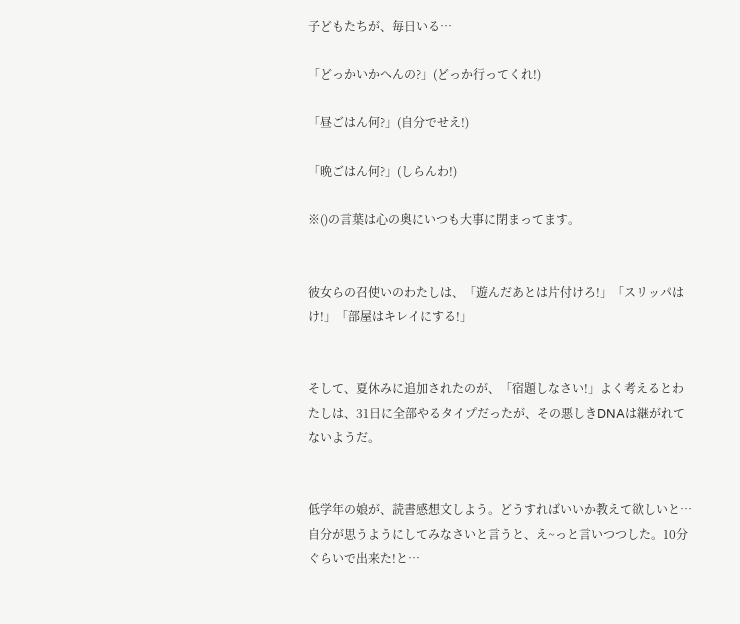子どもたちが、毎日いる…

「どっかいかへんの?」(どっか行ってくれ!)

「昼ごはん何?」(自分でせえ!)

「晩ごはん何?」(しらんわ!)

※()の言葉は心の奥にいつも大事に閉まってます。


彼女らの召使いのわたしは、「遊んだあとは片付けろ!」「スリッパはけ!」「部屋はキレイにする!」


そして、夏休みに追加されたのが、「宿題しなさい!」よく考えるとわたしは、31日に全部やるタイプだったが、その悪しきDNAは継がれてないようだ。


低学年の娘が、読書感想文しよう。どうすればいいか教えて欲しいと…自分が思うようにしてみなさいと言うと、え~っと言いつつした。10分ぐらいで出来た!と…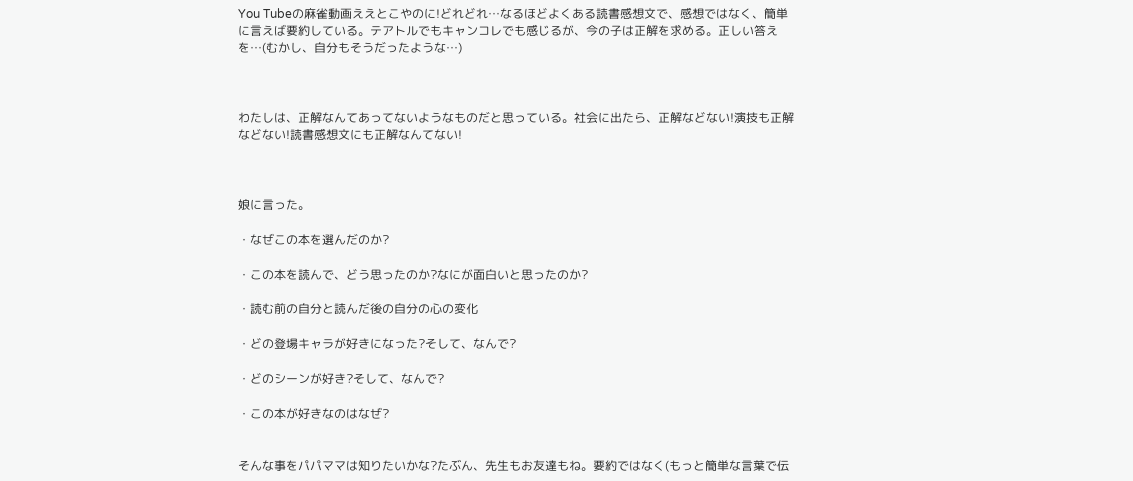You Tubeの麻雀動画ええとこやのに!どれどれ…なるほどよくある読書感想文で、感想ではなく、簡単に言えば要約している。テアトルでもキャンコレでも感じるが、今の子は正解を求める。正しい答えを…(むかし、自分もそうだったような…)



わたしは、正解なんてあってないようなものだと思っている。社会に出たら、正解などない!演技も正解などない!読書感想文にも正解なんてない!



娘に言った。

・なぜこの本を選んだのか?

・この本を読んで、どう思ったのか?なにが面白いと思ったのか?

・読む前の自分と読んだ後の自分の心の変化

・どの登場キャラが好きになった?そして、なんで?

・どのシーンが好き?そして、なんで?

・この本が好きなのはなぜ?


そんな事をパパママは知りたいかな?たぶん、先生もお友達もね。要約ではなく(もっと簡単な言葉で伝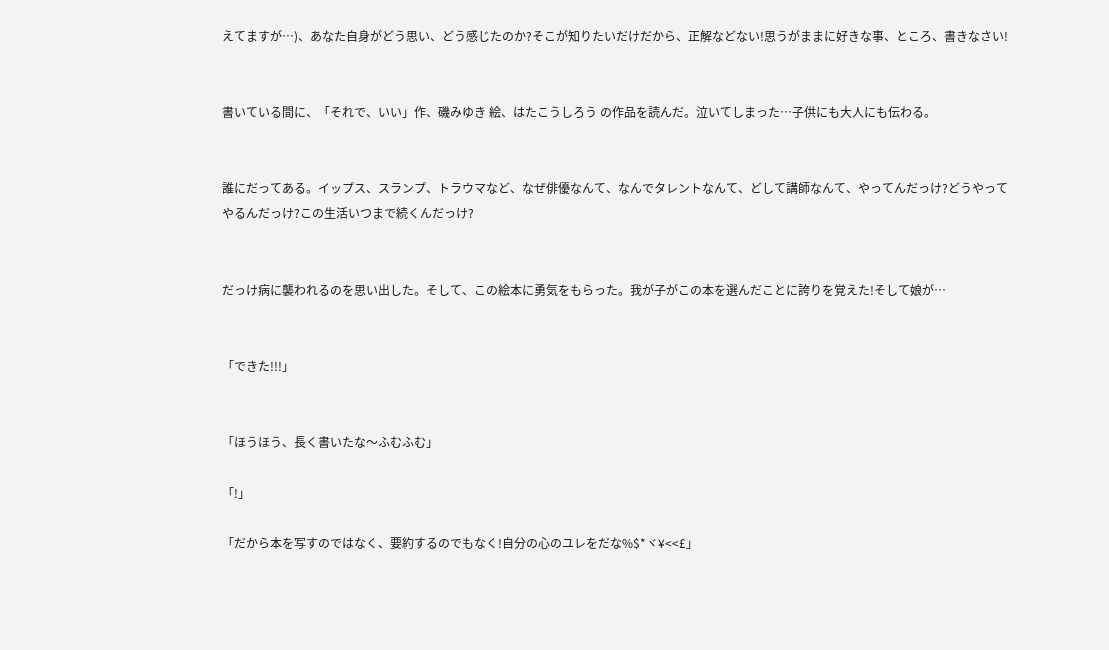えてますが…)、あなた自身がどう思い、どう感じたのか?そこが知りたいだけだから、正解などない!思うがままに好きな事、ところ、書きなさい!


書いている間に、「それで、いい」作、磯みゆき 絵、はたこうしろう の作品を読んだ。泣いてしまった…子供にも大人にも伝わる。


誰にだってある。イップス、スランプ、トラウマなど、なぜ俳優なんて、なんでタレントなんて、どして講師なんて、やってんだっけ?どうやってやるんだっけ?この生活いつまで続くんだっけ?


だっけ病に襲われるのを思い出した。そして、この絵本に勇気をもらった。我が子がこの本を選んだことに誇りを覚えた!そして娘が…


「できた!!!」


「ほうほう、長く書いたな〜ふむふむ」

「!」

「だから本を写すのではなく、要約するのでもなく!自分の心のユレをだな%$*ヾ¥<<£」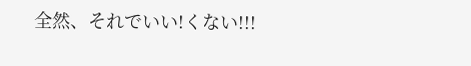全然、それでいい!くない!!!